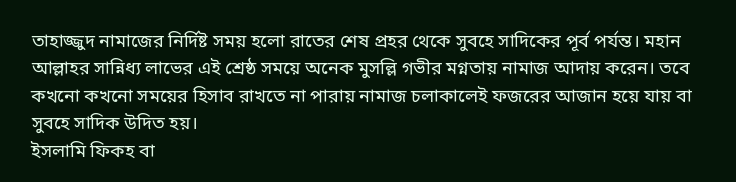তাহাজ্জুদ নামাজের নির্দিষ্ট সময় হলো রাতের শেষ প্রহর থেকে সুবহে সাদিকের পূর্ব পর্যন্ত। মহান আল্লাহর সান্নিধ্য লাভের এই শ্রেষ্ঠ সময়ে অনেক মুসল্লি গভীর মগ্নতায় নামাজ আদায় করেন। তবে কখনো কখনো সময়ের হিসাব রাখতে না পারায় নামাজ চলাকালেই ফজরের আজান হয়ে যায় বা সুবহে সাদিক উদিত হয়।
ইসলামি ফিকহ বা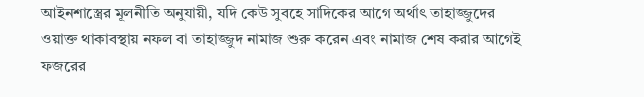আইনশাস্ত্রের মূলনীতি অনুযায়ী, যদি কেউ সুবহে সাদিকের আগে অর্থাৎ তাহাজ্জুদের ওয়াক্ত থাকাবস্থায় নফল বা তাহাজ্জুদ নামাজ শুরু করেন এবং নামাজ শেষ করার আগেই ফজরের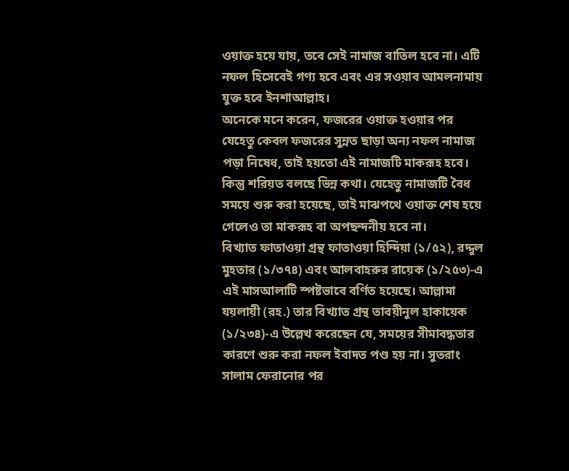ওয়াক্ত হয়ে যায়, তবে সেই নামাজ বাতিল হবে না। এটি নফল হিসেবেই গণ্য হবে এবং এর সওয়াব আমলনামায় যুক্ত হবে ইনশাআল্লাহ।
অনেকে মনে করেন, ফজরের ওয়াক্ত হওয়ার পর যেহেতু কেবল ফজরের সুন্নত ছাড়া অন্য নফল নামাজ পড়া নিষেধ, তাই হয়তো এই নামাজটি মাকরূহ হবে। কিন্তু শরিয়ত বলছে ভিন্ন কথা। যেহেতু নামাজটি বৈধ সময়ে শুরু করা হয়েছে, তাই মাঝপথে ওয়াক্ত শেষ হয়ে গেলেও তা মাকরূহ বা অপছন্দনীয় হবে না।
বিখ্যাত ফাতাওয়া গ্রন্থ ফাতাওয়া হিন্দিয়া (১/৫২), রদ্দুল মুহতার (১/৩৭৪) এবং আলবাহরুর রায়েক (১/২৫৩)-এ এই মাসআলাটি স্পষ্টভাবে বর্ণিত হয়েছে। আল্লামা যয়লায়ী (রহ.) তার বিখ্যাত গ্রন্থ তাবয়ীনুল হাকায়েক (১/২৩৪)-এ উল্লেখ করেছেন যে, সময়ের সীমাবদ্ধতার কারণে শুরু করা নফল ইবাদত পণ্ড হয় না। সুতরাং সালাম ফেরানোর পর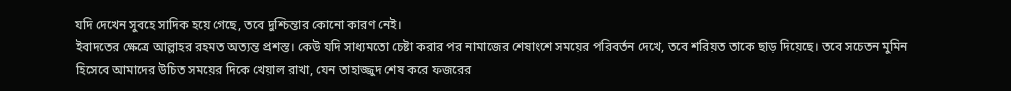যদি দেখেন সুবহে সাদিক হয়ে গেছে, তবে দুশ্চিন্তার কোনো কারণ নেই।
ইবাদতের ক্ষেত্রে আল্লাহর রহমত অত্যন্ত প্রশস্ত। কেউ যদি সাধ্যমতো চেষ্টা করার পর নামাজের শেষাংশে সময়ের পরিবর্তন দেখে, তবে শরিয়ত তাকে ছাড় দিয়েছে। তবে সচেতন মুমিন হিসেবে আমাদের উচিত সময়ের দিকে খেয়াল রাখা, যেন তাহাজ্জুদ শেষ করে ফজরের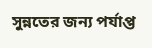সুন্নতের জন্য পর্যাপ্ত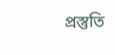প্রস্তুতি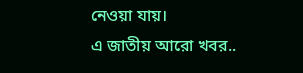নেওয়া যায়।
এ জাতীয় আরো খবর..